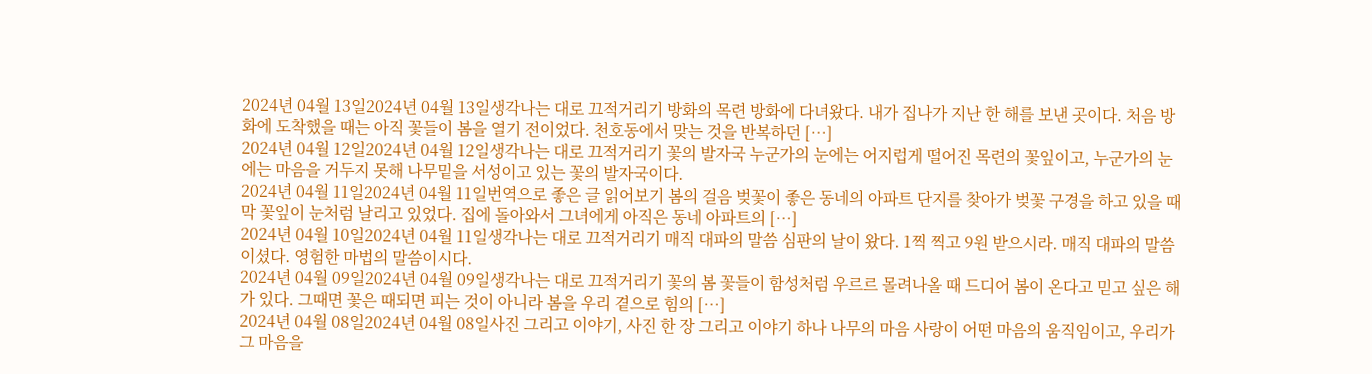2024년 04월 13일2024년 04월 13일생각나는 대로 끄적거리기 방화의 목련 방화에 다녀왔다. 내가 집나가 지난 한 해를 보낸 곳이다. 처음 방화에 도착했을 때는 아직 꽃들이 봄을 열기 전이었다. 천호동에서 맞는 것을 반복하던 […]
2024년 04월 12일2024년 04월 12일생각나는 대로 끄적거리기 꽃의 발자국 누군가의 눈에는 어지럽게 떨어진 목련의 꽃잎이고, 누군가의 눈에는 마음을 거두지 못해 나무밑을 서성이고 있는 꽃의 발자국이다.
2024년 04월 11일2024년 04월 11일번역으로 좋은 글 읽어보기 봄의 걸음 벚꽃이 좋은 동네의 아파트 단지를 찾아가 벚꽃 구경을 하고 있을 때 막 꽃잎이 눈처럼 날리고 있었다. 집에 돌아와서 그녀에게 아직은 동네 아파트의 […]
2024년 04월 10일2024년 04월 11일생각나는 대로 끄적거리기 매직 대파의 말씀 심판의 날이 왔다. 1찍 찍고 9원 받으시라. 매직 대파의 말씀이셨다. 영험한 마법의 말씀이시다.
2024년 04월 09일2024년 04월 09일생각나는 대로 끄적거리기 꽃의 봄 꽃들이 함성처럼 우르르 몰려나올 때 드디어 봄이 온다고 믿고 싶은 해가 있다. 그때면 꽃은 때되면 피는 것이 아니라 봄을 우리 곁으로 힘의 […]
2024년 04월 08일2024년 04월 08일사진 그리고 이야기, 사진 한 장 그리고 이야기 하나 나무의 마음 사랑이 어떤 마음의 움직임이고, 우리가 그 마음을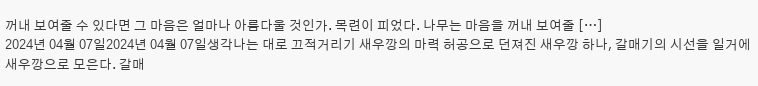꺼내 보여줄 수 있다면 그 마음은 얼마나 아름다울 것인가. 목련이 피었다. 나무는 마음을 꺼내 보여줄 […]
2024년 04월 07일2024년 04월 07일생각나는 대로 끄적거리기 새우깡의 마력 허공으로 던져진 새우깡 하나, 갈매기의 시선을 일거에 새우깡으로 모은다. 갈매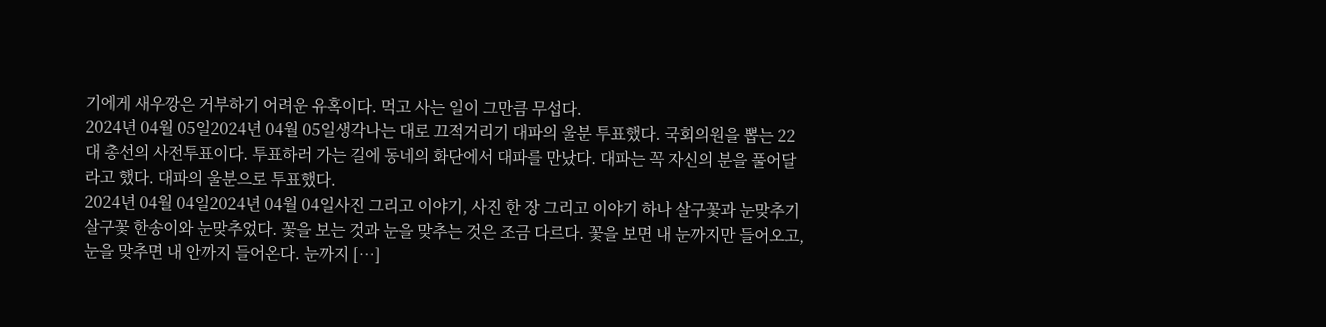기에게 새우깡은 거부하기 어려운 유혹이다. 먹고 사는 일이 그만큼 무섭다.
2024년 04월 05일2024년 04월 05일생각나는 대로 끄적거리기 대파의 울분 투표했다. 국회의원을 뽑는 22대 총선의 사전투표이다. 투표하러 가는 길에 동네의 화단에서 대파를 만났다. 대파는 꼭 자신의 분을 풀어달라고 했다. 대파의 울분으로 투표했다.
2024년 04월 04일2024년 04월 04일사진 그리고 이야기, 사진 한 장 그리고 이야기 하나 살구꽃과 눈맞추기 살구꽃 한송이와 눈맞추었다. 꽃을 보는 것과 눈을 맞추는 것은 조금 다르다. 꽃을 보면 내 눈까지만 들어오고, 눈을 맞추면 내 안까지 들어온다. 눈까지 […]